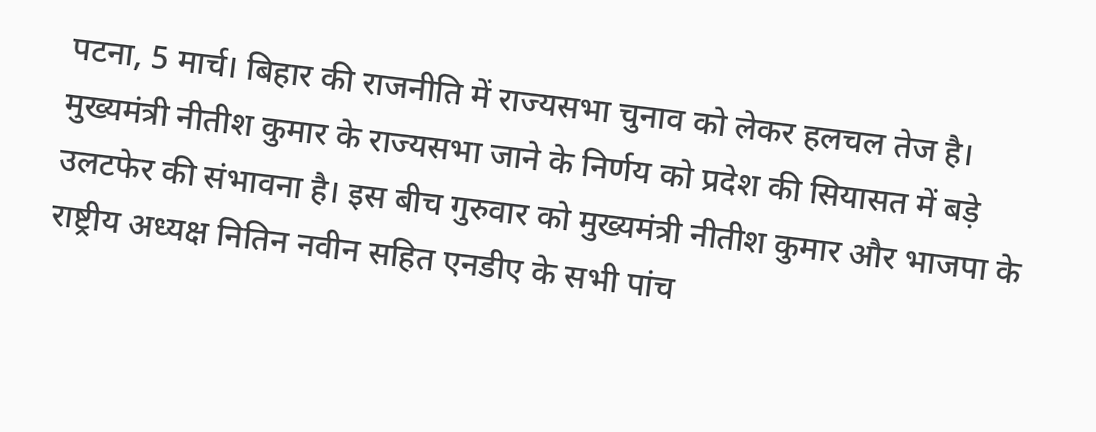पटना, 5 मार्च। बिहार की राजनीति में राज्यसभा चुनाव को लेकर हलचल तेज है। मुख्यमंत्री नीतीश कुमार के राज्यसभा जाने के निर्णय को प्रदेश की सियासत में बड़े उलटफेर की संभावना है। इस बीच गुरुवार को मुख्यमंत्री नीतीश कुमार और भाजपा के राष्ट्रीय अध्यक्ष नितिन नवीन सहित एनडीए के सभी पांच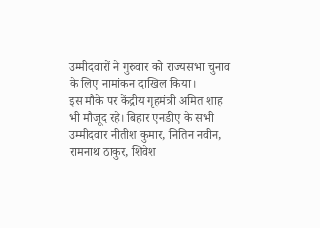उम्मीदवारों ने गुरुवार को राज्यसभा चुनाव के लिए नामांकन दाखिल किया।
इस मौके पर केंद्रीय गृहमंत्री अमित शाह भी मौजूद रहे। बिहार एनडीए के सभी उम्मीदवार नीतीश कुमार, नितिन नवीन, रामनाथ ठाकुर, शिवेश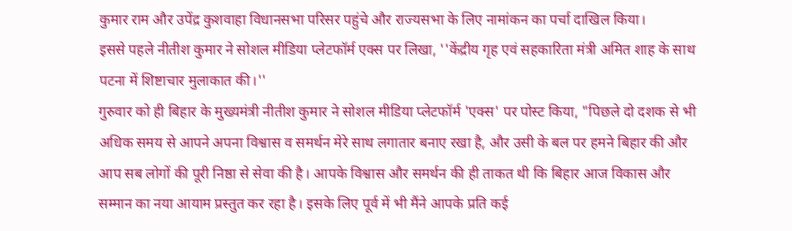कुमार राम और उपेंद्र कुशवाहा विधानसभा परिसर पहुंचे और राज्यसभा के लिए नामांकन का पर्चा दाखिल किया।
इससे पहले नीतीश कुमार ने सोशल मीडिया प्लेटफॉर्म एक्स पर लिखा, ''केंद्रीय गृह एवं सहकारिता मंत्री अमित शाह के साथ पटना में शिष्टाचार मुलाकात की।''
गुरुवार को ही बिहार के मुख्यमंत्री नीतीश कुमार ने सोशल मीडिया प्लेटफॉर्म 'एक्स' पर पोस्ट किया, "पिछले दो दशक से भी अधिक समय से आपने अपना विश्वास व समर्थन मेरे साथ लगातार बनाए रखा है, और उसी के बल पर हमने बिहार की और आप सब लोगों की पूरी निष्ठा से सेवा की है। आपके विश्वास और समर्थन की ही ताकत थी कि बिहार आज विकास और सम्मान का नया आयाम प्रस्तुत कर रहा है। इसके लिए पूर्व में भी मैंने आपके प्रति कई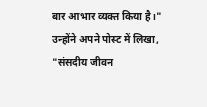बार आभार व्यक्त किया है।"
उन्होंने अपने पोस्ट में लिखा, "संसदीय जीवन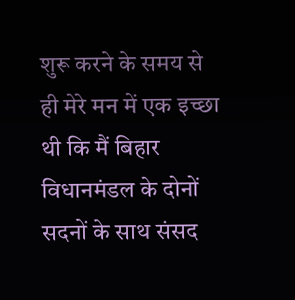शुरू करने के समय से ही मेरे मन में एक इच्छा थी कि मैं बिहार विधानमंडल के दोनों सदनों के साथ संसद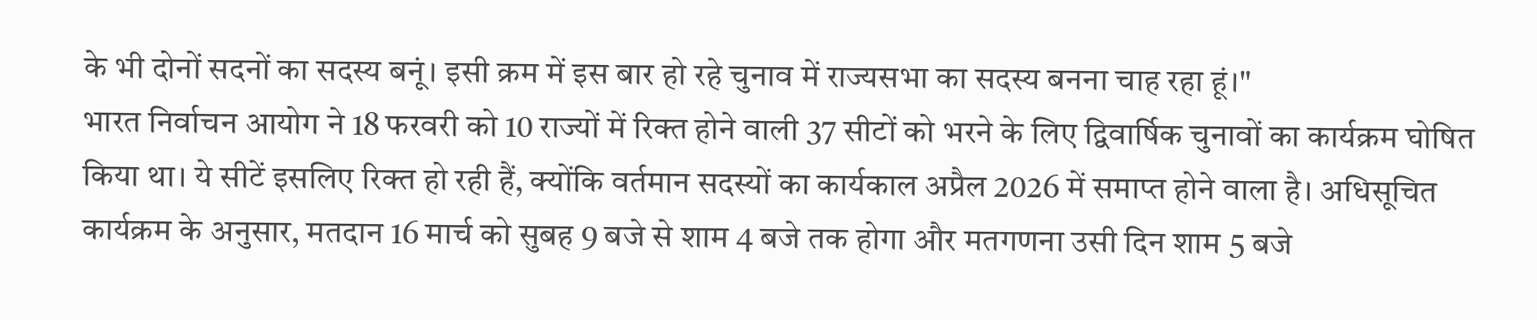के भी दोनों सदनों का सदस्य बनूं। इसी क्रम में इस बार हो रहे चुनाव में राज्यसभा का सदस्य बनना चाह रहा हूं।"
भारत निर्वाचन आयोग ने 18 फरवरी को 10 राज्यों में रिक्त होने वाली 37 सीटों को भरने के लिए द्विवार्षिक चुनावों का कार्यक्रम घोषित किया था। ये सीटें इसलिए रिक्त हो रही हैं, क्योंकि वर्तमान सदस्यों का कार्यकाल अप्रैल 2026 में समाप्त होने वाला है। अधिसूचित कार्यक्रम के अनुसार, मतदान 16 मार्च को सुबह 9 बजे से शाम 4 बजे तक होगा और मतगणना उसी दिन शाम 5 बजे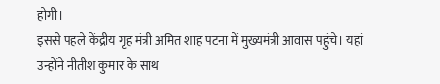होगी।
इससे पहले केंद्रीय गृह मंत्री अमित शाह पटना में मुख्यमंत्री आवास पहुंचे। यहां उन्होंने नीतीश कुमार के साथ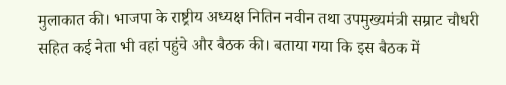मुलाकात की। भाजपा के राष्ट्रीय अध्यक्ष नितिन नवीन तथा उपमुख्यमंत्री सम्राट चौधरी सहित कई नेता भी वहां पहुंचे और बैठक की। बताया गया कि इस बैठक में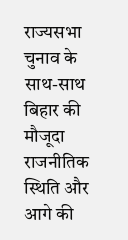राज्यसभा चुनाव के साथ-साथ बिहार की मौजूदा राजनीतिक स्थिति और आगे की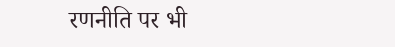रणनीति पर भी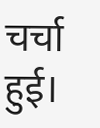चर्चा हुई।